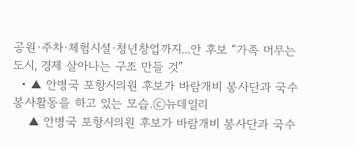공원·주차·체험시설·청년창업까지...안 후보 “가족 머무는 도시, 경제 살아나는 구조 만들 것”
  • ▲ 안병국 포항시의원 후보가 바람개비 봉사단과 국수 봉사활동을 하고 있는 모습.ⓒ뉴데일리
    ▲ 안병국 포항시의원 후보가 바람개비 봉사단과 국수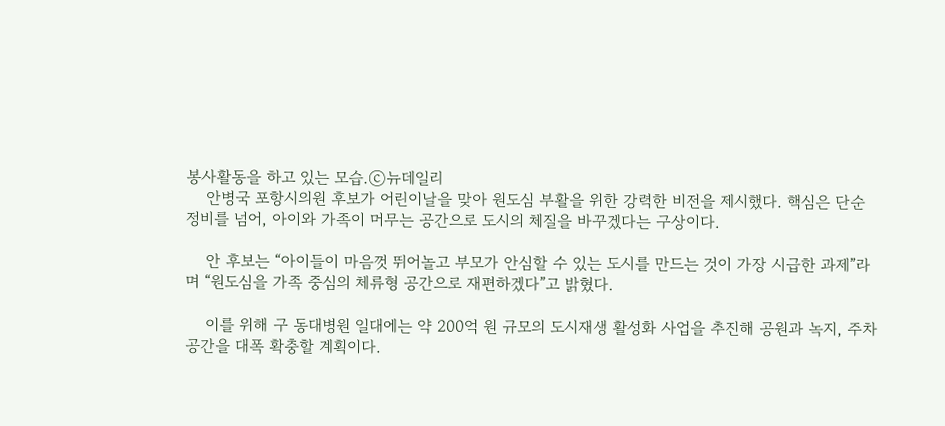봉사활동을 하고 있는 모습.ⓒ뉴데일리
    안병국 포항시의원 후보가 어린이날을 맞아 원도심 부활을 위한 강력한 비전을 제시했다. 핵심은 단순 정비를 넘어, 아이와 가족이 머무는 공간으로 도시의 체질을 바꾸겠다는 구상이다.

    안 후보는 “아이들이 마음껏 뛰어놀고 부모가 안심할 수 있는 도시를 만드는 것이 가장 시급한 과제”라며 “원도심을 가족 중심의 체류형 공간으로 재편하겠다”고 밝혔다.

    이를 위해 구 동대병원 일대에는 약 200억 원 규모의 도시재생 활성화 사업을 추진해 공원과 녹지, 주차공간을 대폭 확충할 계획이다.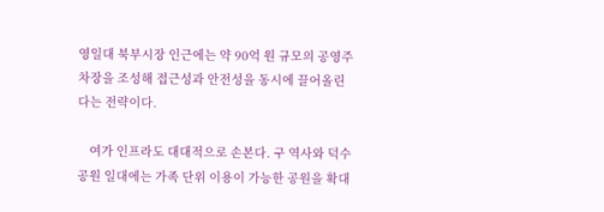영일대 북부시장 인근에는 약 90억 원 규모의 공영주차장을 조성해 접근성과 안전성을 동시에 끌어올린다는 전략이다.

    여가 인프라도 대대적으로 손본다. 구 역사와 덕수공원 일대에는 가족 단위 이용이 가능한 공원을 확대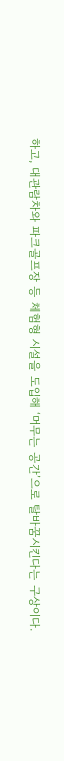하고, 대관람차와 파크골프장 등 체험형 시설을 도입해 ‘머무는 공간’으로 탈바꿈시킨다는 구상이다.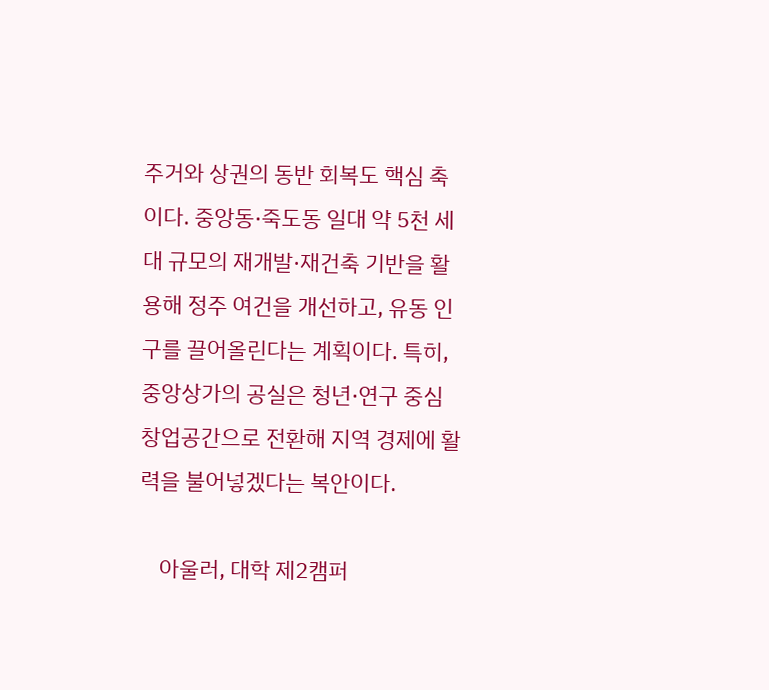주거와 상권의 동반 회복도 핵심 축이다. 중앙동·죽도동 일대 약 5천 세대 규모의 재개발·재건축 기반을 활용해 정주 여건을 개선하고, 유동 인구를 끌어올린다는 계획이다. 특히, 중앙상가의 공실은 청년·연구 중심 창업공간으로 전환해 지역 경제에 활력을 불어넣겠다는 복안이다.

    아울러, 대학 제2캠퍼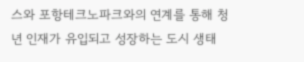스와 포항테크노파크와의 연계를 통해 청년 인재가 유입되고 성장하는 도시 생태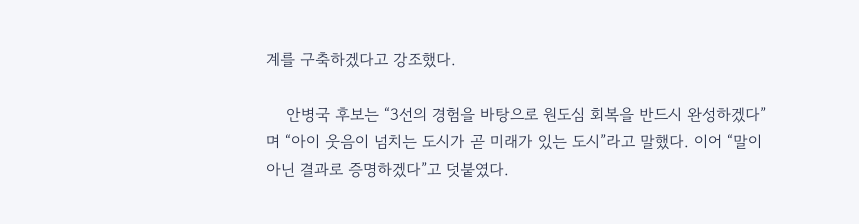계를 구축하겠다고 강조했다.

    안병국 후보는 “3선의 경험을 바탕으로 원도심 회복을 반드시 완성하겠다”며 “아이 웃음이 넘치는 도시가 곧 미래가 있는 도시”라고 말했다. 이어 “말이 아닌 결과로 증명하겠다”고 덧붙였다.